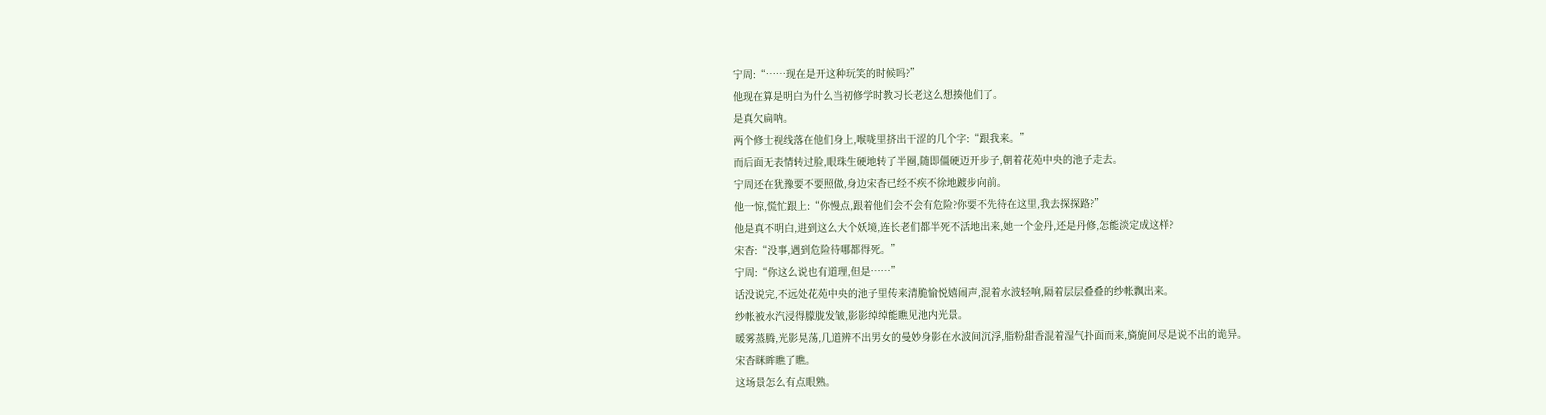宁周:“……现在是开这种玩笑的时候吗?”
他现在算是明白为什么当初修学时教习长老这么想揍他们了。
是真欠扁呐。
两个修士视线落在他们身上,喉咙里挤出干涩的几个字:“跟我来。”
而后面无表情转过脸,眼珠生硬地转了半圈,随即僵硬迈开步子,朝着花苑中央的池子走去。
宁周还在犹豫要不要照做,身边宋杳已经不疾不徐地踱步向前。
他一惊,慌忙跟上:“你慢点,跟着他们会不会有危险?你要不先待在这里,我去探探路?”
他是真不明白,进到这么大个妖境,连长老们都半死不活地出来,她一个金丹,还是丹修,怎能淡定成这样?
宋杳:“没事,遇到危险待哪都得死。”
宁周:“你这么说也有道理,但是……”
话没说完,不远处花苑中央的池子里传来清脆愉悦嬉闹声,混着水波轻响,隔着层层叠叠的纱帐飘出来。
纱帐被水汽浸得朦胧发皱,影影绰绰能瞧见池内光景。
暖雾蒸腾,光影晃荡,几道辨不出男女的曼妙身影在水波间沉浮,脂粉甜香混着湿气扑面而来,旖旎间尽是说不出的诡异。
宋杳眯眸瞧了瞧。
这场景怎么有点眼熟。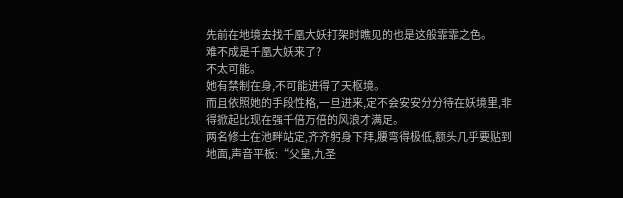先前在地境去找千凰大妖打架时瞧见的也是这般霏霏之色。
难不成是千凰大妖来了?
不太可能。
她有禁制在身,不可能进得了天枢境。
而且依照她的手段性格,一旦进来,定不会安安分分待在妖境里,非得掀起比现在强千倍万倍的风浪才满足。
两名修士在池畔站定,齐齐躬身下拜,腰弯得极低,额头几乎要贴到地面,声音平板:“父皇,九圣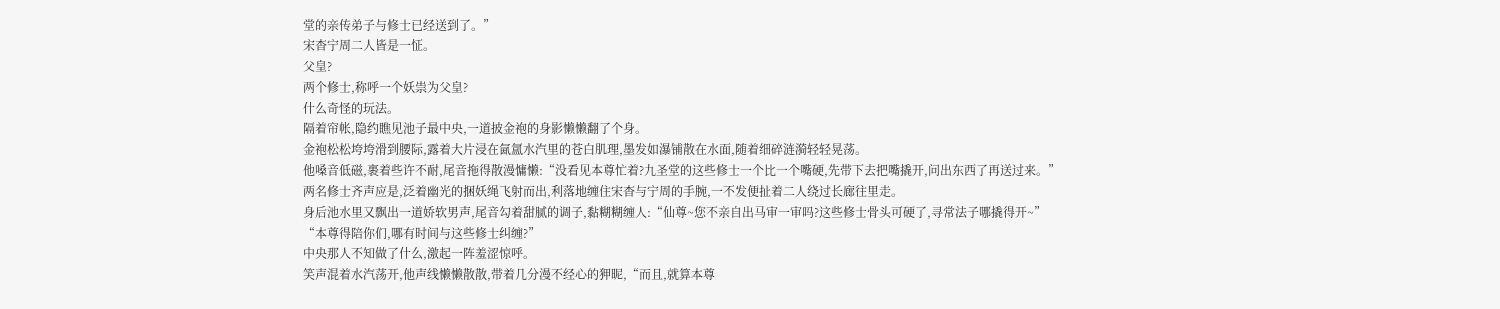堂的亲传弟子与修士已经送到了。”
宋杳宁周二人皆是一怔。
父皇?
两个修士,称呼一个妖祟为父皇?
什么奇怪的玩法。
隔着帘帐,隐约瞧见池子最中央,一道披金袍的身影懒懒翻了个身。
金袍松松垮垮滑到腰际,露着大片浸在氤氲水汽里的苍白肌理,墨发如瀑铺散在水面,随着细碎涟漪轻轻晃荡。
他嗓音低磁,裹着些许不耐,尾音拖得散漫慵懒:“没看见本尊忙着?九圣堂的这些修士一个比一个嘴硬,先带下去把嘴撬开,问出东西了再送过来。”
两名修士齐声应是,泛着幽光的捆妖绳飞射而出,利落地缠住宋杳与宁周的手腕,一不发便扯着二人绕过长廊往里走。
身后池水里又飘出一道娇软男声,尾音勾着甜腻的调子,黏糊糊缠人:“仙尊~您不亲自出马审一审吗?这些修士骨头可硬了,寻常法子哪撬得开~”
“本尊得陪你们,哪有时间与这些修士纠缠?”
中央那人不知做了什么,激起一阵羞涩惊呼。
笑声混着水汽荡开,他声线懒懒散散,带着几分漫不经心的狎昵,“而且,就算本尊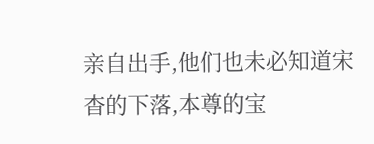亲自出手,他们也未必知道宋杳的下落,本尊的宝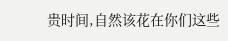贵时间,自然该花在你们这些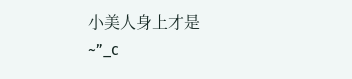小美人身上才是~”_c